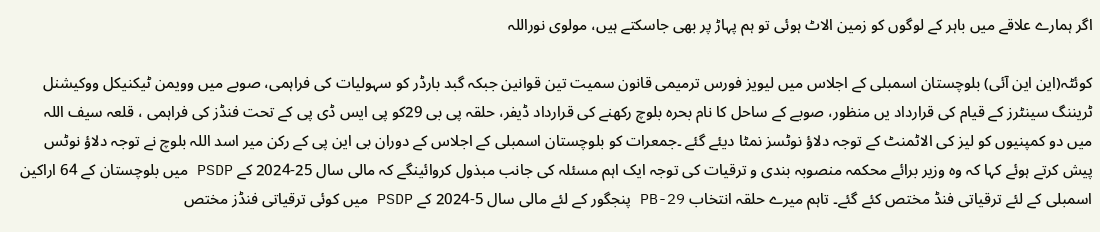اگر ہمارے علاقے میں باہر کے لوگوں کو زمین الاٹ ہوئی تو ہم پہاڑ پر بھی جاسکتے ہیں، مولوی نوراللہ

کوئٹہ(این این آئی) بلوچستان اسمبلی کے اجلاس میں لیویز فورس ترمیمی قانون سمیت تین قوانین جبکہ گبد بارڈر کو سہولیات کی فراہمی، صوبے میں وویمن ٹیکنیکل ووکیشنل ٹریننگ سینٹرز کے قیام کی قرارداد یں منظور، صوبے کے ساحل کا نام بحرہ بلوچ رکھنے کی قرارداد ڈیفر، حلقہ پی بی 29کو پی ایس ڈی پی کے تحت فنڈز کی فراہمی ، قلعہ سیف اللہ میں دو کمپنیوں کو لیز کی الاٹمنٹ کے توجہ دلاؤ نوٹسز نمٹا دیئے گئے ۔جمعرات کو بلوچستان اسمبلی کے اجلاس کے دوران بی این پی کے رکن میر اسد اللہ بلوچ نے توجہ دلاؤ نوٹس پیش کرتے ہوئے کہا کہ وہ وزیر برائے محکمہ منصوبہ بندی و ترقیات کی توجہ ایک اہم مسئلہ کی جانب مبذول کروائینگے کہ مالی سال 25-2024 کے PSDP میں بلوچستان کے 64 اراکین اسمبلی کے لئے ترقیاتی فنڈ مختص کئے گئے۔ تاہم میرے حلقہ انتخاب 29-PB پنجگور کے لئے مالی سال 5-2024 کے PSDP میں کوئی ترقیاتی فنڈز مختص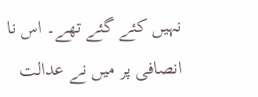نہیں کئے گئے تھے۔ اس نا انصافی پر میں نے عدالت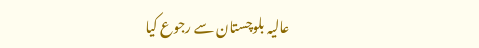عالیہ بلوچستان سے رجوع کیا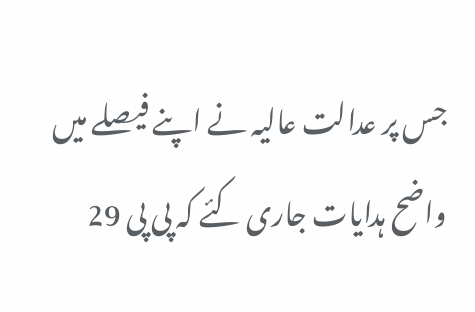جس پر عدالت عالیہ نے اپنے فیصلے میں واضح ہدایات جاری کئے کہ پی پی 29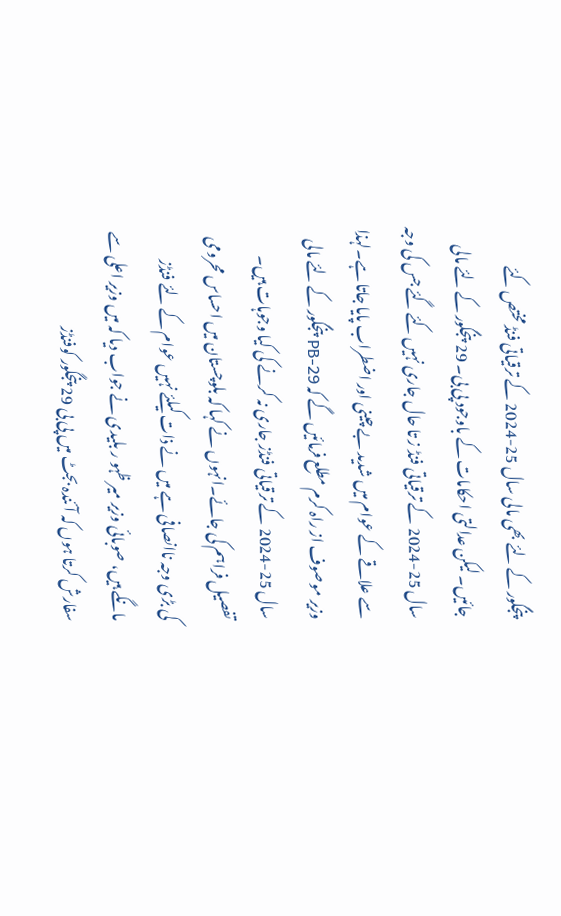پنجگور کے لئے بھی مالی سال 25-2024 کے ترقیاتی فنڈ مختص کئے جائیں۔ لیکن عدالتی احکامات کے باوجود پی بی۔ 29 پنجگور کے لئے مالی سال 25-2024 کے ترقیاتی فنڈ ز تا حال جاری نہیں کئے گئے جس کی وجہ سے علاقے کے عوام میں شدید بے چینی اور اضطراب پایا جاتا ہے۔لہذا وزیر موصوف از راہ کرم مطلع فرمائیں گے کہ 29-PB پنجگور کے لئے مالی سال 25-2024 کے ترقیاتی فنڈز جاری نہ کرنے کی کیا وجوہات ہیں۔ تفصیل فراہم کی جائے۔انہوں نے کہا کہ بلوچستان میں احساس محرومی کی بڑی وجہ ناانصافی ہے میں نے ذات کیلئے نہیں عوام کے لئے فنڈز مانگے ہیں، صوبائی وزیر میر ظہو ر بلیدی نے جواب دیا کہ میں وزیر اعلی سے سفارش کرتا ہوں کہ آئندہ بجٹ میں پی بی 29 پنجگور کوفنڈز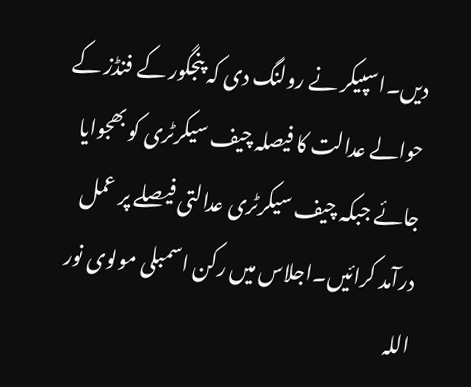دیں۔اسپیکر نے رولنگ دی کہ پنجگور کے فنڈز کے حوالے عدالت کا فیصلہ چیف سیکرٹری کو بھجوایا جائے جبکہ چیف سیکرٹری عدالتی فیصلے پر عمل درآمد کرائیں۔اجلاس میں رکن اسمبلی مولوی نور اللہ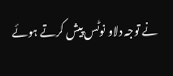نے توجہ دلاو نوٹس پیش کرتے ہوئے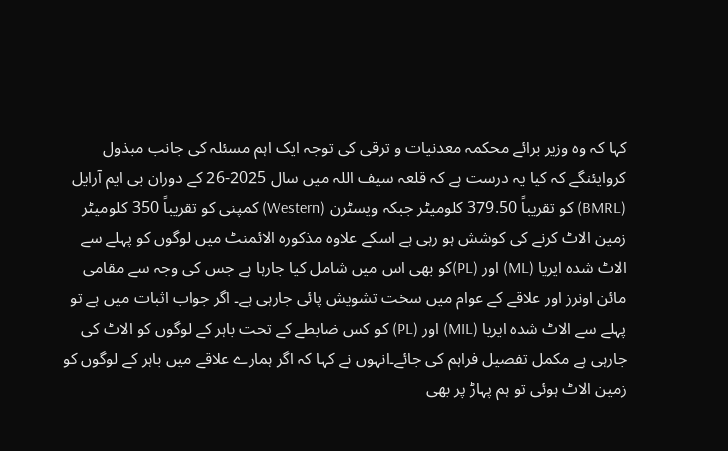کہا کہ وہ وزیر برائے محکمہ معدنیات و ترقی کی توجہ ایک اہم مسئلہ کی جانب مبذول کروایئنگے کہ کیا یہ درست ہے کہ قلعہ سیف اللہ میں سال 2025-26 کے دوران بی ایم آرایل (BMRL) کو تقریباً 379.50 کلومیٹر جبکہ ویسٹرن (Western) کمپنی کو تقریباً 350 کلومیٹر زمین الاٹ کرنے کی کوشش ہو رہی ہے اسکے علاوہ مذکورہ الائمنٹ میں لوگوں کو پہلے سے الاٹ شدہ ایریا (ML) اور (PL)کو بھی اس میں شامل کیا جارہا ہے جس کی وجہ سے مقامی مائن اونرز اور علاقے کے عوام میں سخت تشویش پائی جارہی ہے۔ اگر جواب اثبات میں ہے تو پہلے سے الاٹ شدہ ایریا (MIL) اور (PL) کو کس ضابطے کے تحت باہر کے لوگوں کو الاٹ کی جارہی ہے مکمل تفصیل فراہم کی جائے۔انہوں نے کہا کہ اگر ہمارے علاقے میں باہر کے لوگوں کو زمین الاٹ ہوئی تو ہم پہاڑ پر بھی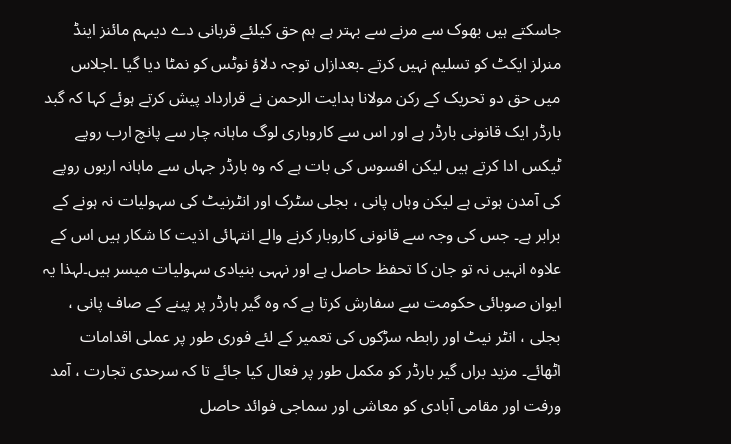جاسکتے ہیں بھوک سے مرنے سے بہتر ہے ہم حق کیلئے قربانی دے دیںہم مائنز اینڈ منرلز ایکٹ کو تسلیم نہیں کرتے ۔بعدازاں توجہ دلاؤ نوٹس کو نمٹا دیا گیا ۔اجلاس میں حق دو تحریک کے رکن مولانا ہدایت الرحمن نے قرارداد پیش کرتے ہوئے کہا کہ گبد بارڈر ایک قانونی بارڈر ہے اور اس سے کاروباری لوگ ماہانہ چار سے پانچ ارب روپے ٹیکس ادا کرتے ہیں لیکن افسوس کی بات ہے کہ وہ بارڈر جہاں سے ماہانہ اربوں روپے کی آمدن ہوتی ہے لیکن وہاں پانی ، بجلی سٹرک اور انٹرنیٹ کی سہولیات نہ ہونے کے برابر ہے۔ جس کی وجہ سے قانونی کاروبار کرنے والے انتہائی اذیت کا شکار ہیں اس کے علاوہ انہیں نہ تو جان کا تحفظ حاصل ہے اور نہہی بنیادی سہولیات میسر ہیں۔لہذا یہ ایوان صوبائی حکومت سے سفارش کرتا ہے کہ وہ گیر ہارڈر پر پینے کے صاف پانی ، بجلی ، انٹر نیٹ اور رابطہ سڑکوں کی تعمیر کے لئے فوری طور پر عملی اقدامات اٹھائے۔ مزید براں گیر بارڈر کو مکمل طور پر فعال کیا جائے تا کہ سرحدی تجارت ، آمد ورفت اور مقامی آبادی کو معاشی اور سماجی فوائد حاصل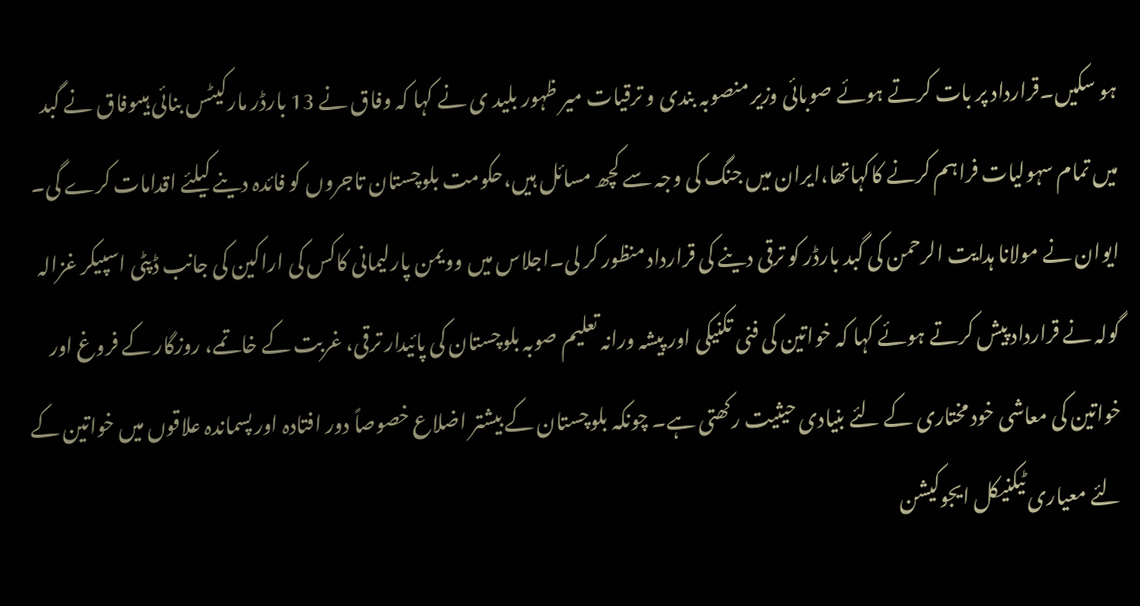ہو سکیں۔قرارداد پر بات کرتے ہوئے صوبائی وزیر منصوبہ بندی و ترقیات میر ظہور بلید ی نے کہا کہ وفاق نے 13 بارڈر مارکیٹس بنائی ہیںوفاق نے گبد میں تمام سہولیات فراہم کرنے کاکہاتھا،ایران میں جنگ کی وجہ سے کچھ مسائل ہیں،حکومت بلوچستان تاجروں کو فائدہ دینے کیلئے اقدامات کرے گی۔ ایوان نے مولانا ہدایت الرحمن کی گبد بارڈر کو ترقی دینے کی قرارداد منظور کر لی۔اجلاس میں وویمن پارلیمانی کاکس کی اراکین کی جانب ڈپٹی اسپیکر غزالہ گولہ نے قرارداد پیش کرتے ہوئے کہا کہ خواتین کی فنی تکنیکی اور پیشہ ورانہ تعلیم صوبہ بلوچستان کی پائیدار ترقی، غربت کے خاتمے، روزگار کے فروغ اور خواتین کی معاشی خود مختاری کے لئے بنیادی حیثیت رکھتی ہے۔ چونکہ بلوچستان کے بیشتر اضلاع خصوصاً دور افتادہ اور پسماندہ علاقوں میں خواتین کے لئے معیاری ٹیکنیکل ایجوکیشن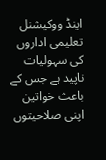اینڈ ووکیشنل تعلیمی اداروں کی سہولیات ناپید ہے جس کے باعث خواتین اپنی صلاحیتوں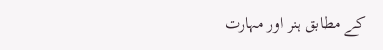کے مطابق ہنر اور مہارت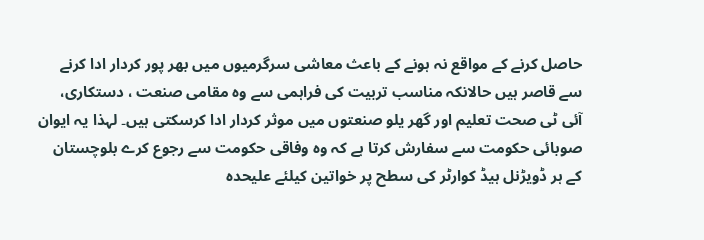حاصل کرنے کے مواقع نہ ہونے کے باعث معاشی سرگرمیوں میں بھر پور کردار ادا کرنے سے قاصر ہیں حالانکہ مناسب تربیت کی فراہمی سے وہ مقامی صنعت ، دستکاری، آئی ٹی صحت تعلیم اور گھر یلو صنعتوں میں موثر کردار ادا کرسکتی ہیں۔ لہذا یہ ایوان صوبائی حکومت سے سفارش کرتا ہے کہ وہ وفاقی حکومت سے رجوع کرے بلوچستان کے ہر ڈویڑنل ہیڈ کوارٹر کی سطح پر خواتین کیلئے علیحدہ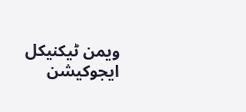ویمن ٹیکنیکل ایجوکیشن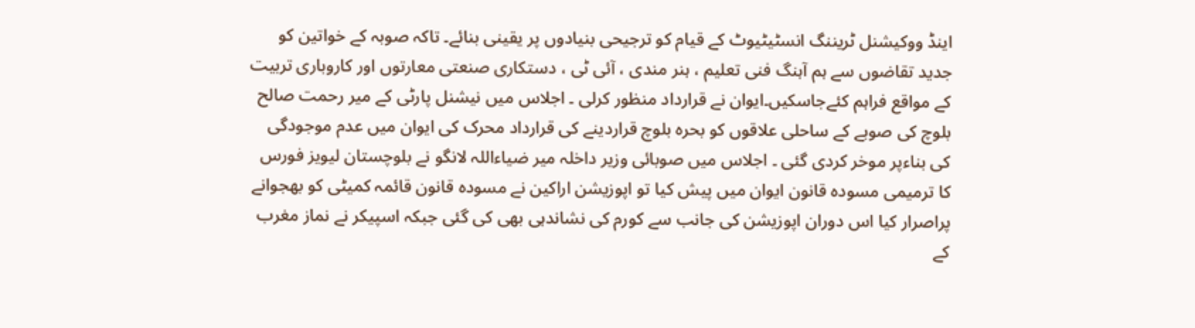اینڈ ووکیشنل ٹریننگ انسٹیٹیوٹ کے قیام کو ترجیحی بنیادوں پر یقینی بنائے۔ تاکہ صوبہ کے خواتین کو جدید تقاضوں سے ہم آہنگ فنی تعلیم ، ہنر مندی ، آئی ٹی ، دستکاری صنعتی معارتوں اور کاروباری تربیت کے مواقع فراہم کئےجاسکیں۔ایوان نے قرارداد منظور کرلی ۔ اجلاس میں نیشنل پارٹی کے میر رحمت صالح بلوچ کی صوبے کے ساحلی علاقوں کو بحرہ بلوچ قراردینے کی قرارداد محرک کی ایوان میں عدم موجودگی کی بناءپر موخر کردی گئی ۔ اجلاس میں صوبائی وزیر داخلہ میر ضیاءاللہ لانگو نے بلوچستان لیویز فورس کا ترمیمی مسودہ قانون ایوان میں پیش کیا تو اپوزیشن اراکین نے مسودہ قانون قائمہ کمیٹی کو بھجوانے پراصرار کیا اس دوران اپوزیشن کی جانب سے کورم کی نشاندہی بھی کی گئی جبکہ اسپیکر نے نماز مغرب کے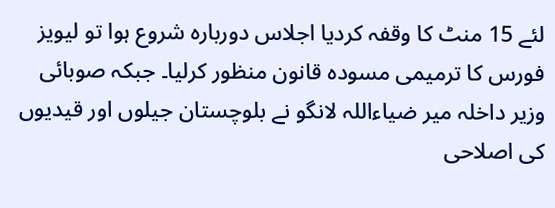لئے 15 منٹ کا وقفہ کردیا اجلاس دوربارہ شروع ہوا تو لیویز فورس کا ترمیمی مسودہ قانون منظور کرلیا۔ جبکہ صوبائی وزیر داخلہ میر ضیاءاللہ لانگو نے بلوچستان جیلوں اور قیدیوں کی اصلاحی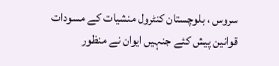سروس ، بلوچستان کنٹرول منشیات کے مسودات قوانین پیش کئے جنہیں ایوان نے منظور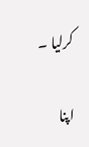کرلیا ۔

اپنا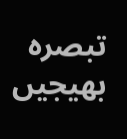تبصرہ بھیجیں